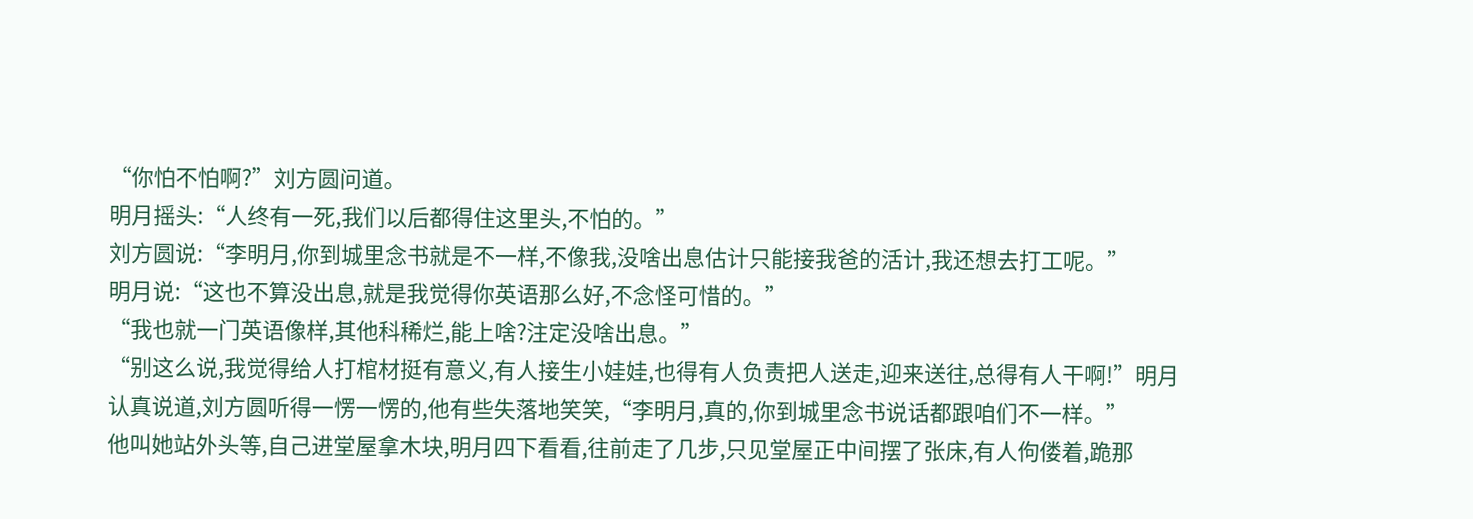“你怕不怕啊?”刘方圆问道。
明月摇头:“人终有一死,我们以后都得住这里头,不怕的。”
刘方圆说:“李明月,你到城里念书就是不一样,不像我,没啥出息估计只能接我爸的活计,我还想去打工呢。”
明月说:“这也不算没出息,就是我觉得你英语那么好,不念怪可惜的。”
“我也就一门英语像样,其他科稀烂,能上啥?注定没啥出息。”
“别这么说,我觉得给人打棺材挺有意义,有人接生小娃娃,也得有人负责把人送走,迎来送往,总得有人干啊!”明月认真说道,刘方圆听得一愣一愣的,他有些失落地笑笑,“李明月,真的,你到城里念书说话都跟咱们不一样。”
他叫她站外头等,自己进堂屋拿木块,明月四下看看,往前走了几步,只见堂屋正中间摆了张床,有人佝偻着,跪那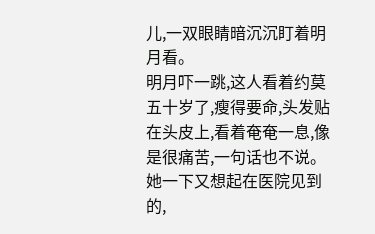儿,一双眼睛暗沉沉盯着明月看。
明月吓一跳,这人看着约莫五十岁了,瘦得要命,头发贴在头皮上,看着奄奄一息,像是很痛苦,一句话也不说。
她一下又想起在医院见到的,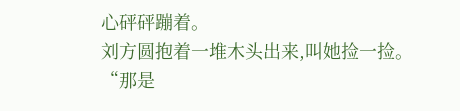心砰砰蹦着。
刘方圆抱着一堆木头出来,叫她捡一捡。
“那是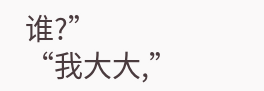谁?”
“我大大,”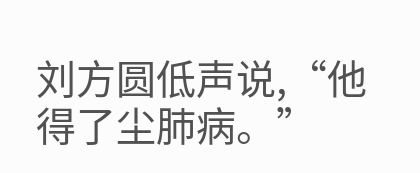刘方圆低声说,“他得了尘肺病。”